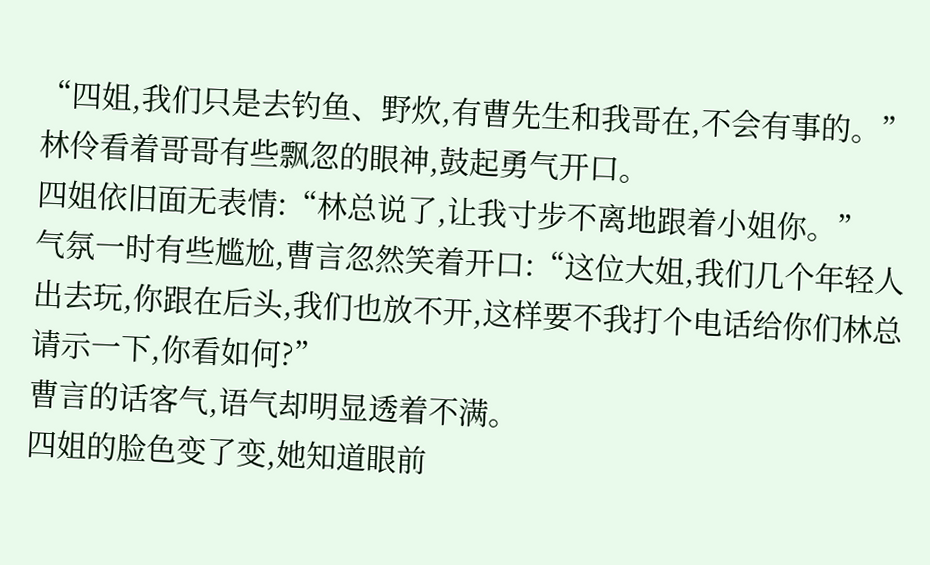“四姐,我们只是去钓鱼、野炊,有曹先生和我哥在,不会有事的。”林伶看着哥哥有些飘忽的眼神,鼓起勇气开口。
四姐依旧面无表情:“林总说了,让我寸步不离地跟着小姐你。”
气氛一时有些尴尬,曹言忽然笑着开口:“这位大姐,我们几个年轻人出去玩,你跟在后头,我们也放不开,这样要不我打个电话给你们林总请示一下,你看如何?”
曹言的话客气,语气却明显透着不满。
四姐的脸色变了变,她知道眼前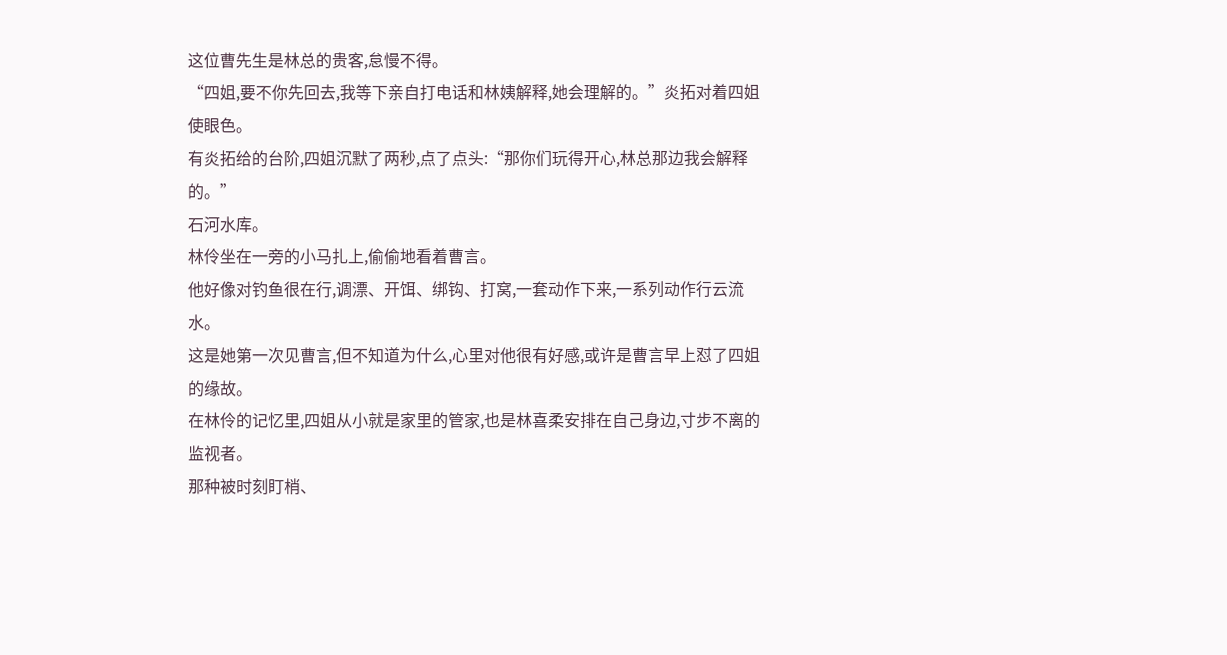这位曹先生是林总的贵客,怠慢不得。
“四姐,要不你先回去,我等下亲自打电话和林姨解释,她会理解的。”炎拓对着四姐使眼色。
有炎拓给的台阶,四姐沉默了两秒,点了点头:“那你们玩得开心,林总那边我会解释的。”
石河水库。
林伶坐在一旁的小马扎上,偷偷地看着曹言。
他好像对钓鱼很在行,调漂、开饵、绑钩、打窝,一套动作下来,一系列动作行云流水。
这是她第一次见曹言,但不知道为什么,心里对他很有好感,或许是曹言早上怼了四姐的缘故。
在林伶的记忆里,四姐从小就是家里的管家,也是林喜柔安排在自己身边,寸步不离的监视者。
那种被时刻盯梢、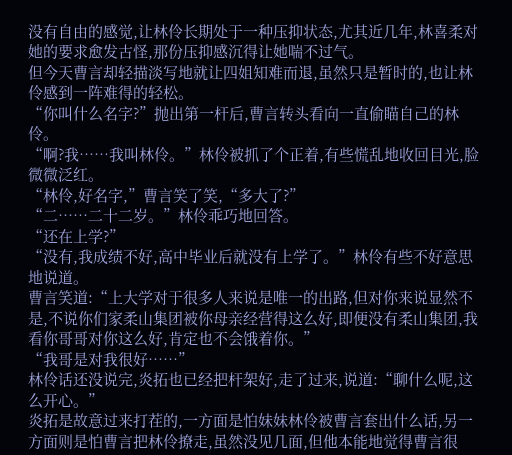没有自由的感觉,让林伶长期处于一种压抑状态,尤其近几年,林喜柔对她的要求愈发古怪,那份压抑感沉得让她喘不过气。
但今天曹言却轻描淡写地就让四姐知难而退,虽然只是暂时的,也让林伶感到一阵难得的轻松。
“你叫什么名字?”抛出第一杆后,曹言转头看向一直偷瞄自己的林伶。
“啊?我……我叫林伶。”林伶被抓了个正着,有些慌乱地收回目光,脸微微泛红。
“林伶,好名字,”曹言笑了笑,“多大了?”
“二……二十二岁。”林伶乖巧地回答。
“还在上学?”
“没有,我成绩不好,高中毕业后就没有上学了。”林伶有些不好意思地说道。
曹言笑道:“上大学对于很多人来说是唯一的出路,但对你来说显然不是,不说你们家柔山集团被你母亲经营得这么好,即便没有柔山集团,我看你哥哥对你这么好,肯定也不会饿着你。”
“我哥是对我很好……”
林伶话还没说完,炎拓也已经把杆架好,走了过来,说道:“聊什么呢,这么开心。”
炎拓是故意过来打茬的,一方面是怕妹妹林伶被曹言套出什么话,另一方面则是怕曹言把林伶撩走,虽然没见几面,但他本能地觉得曹言很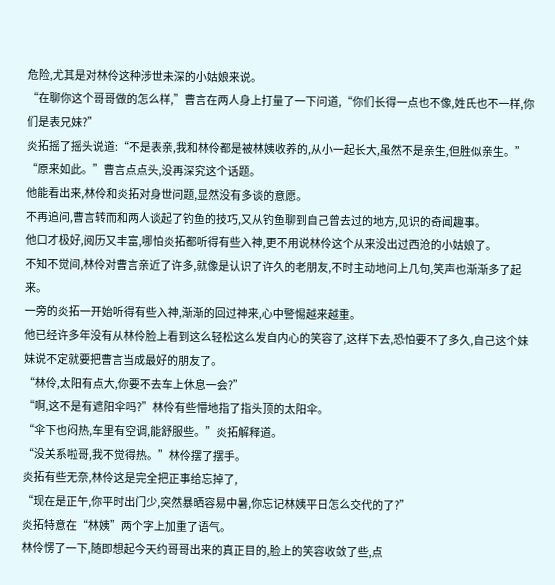危险,尤其是对林伶这种涉世未深的小姑娘来说。
“在聊你这个哥哥做的怎么样,”曹言在两人身上打量了一下问道,“你们长得一点也不像,姓氏也不一样,你们是表兄妹?”
炎拓摇了摇头说道:“不是表亲,我和林伶都是被林姨收养的,从小一起长大,虽然不是亲生,但胜似亲生。”
“原来如此。”曹言点点头,没再深究这个话题。
他能看出来,林伶和炎拓对身世问题,显然没有多谈的意愿。
不再追问,曹言转而和两人谈起了钓鱼的技巧,又从钓鱼聊到自己曾去过的地方,见识的奇闻趣事。
他口才极好,阅历又丰富,哪怕炎拓都听得有些入神,更不用说林伶这个从来没出过西沧的小姑娘了。
不知不觉间,林伶对曹言亲近了许多,就像是认识了许久的老朋友,不时主动地问上几句,笑声也渐渐多了起来。
一旁的炎拓一开始听得有些入神,渐渐的回过神来,心中警惕越来越重。
他已经许多年没有从林伶脸上看到这么轻松这么发自内心的笑容了,这样下去,恐怕要不了多久,自己这个妹妹说不定就要把曹言当成最好的朋友了。
“林伶,太阳有点大,你要不去车上休息一会?”
“啊,这不是有遮阳伞吗?”林伶有些懵地指了指头顶的太阳伞。
“伞下也闷热,车里有空调,能舒服些。”炎拓解释道。
“没关系啦哥,我不觉得热。”林伶摆了摆手。
炎拓有些无奈,林伶这是完全把正事给忘掉了,
“现在是正午,你平时出门少,突然暴晒容易中暑,你忘记林姨平日怎么交代的了?”
炎拓特意在“林姨”两个字上加重了语气。
林伶愣了一下,随即想起今天约哥哥出来的真正目的,脸上的笑容收敛了些,点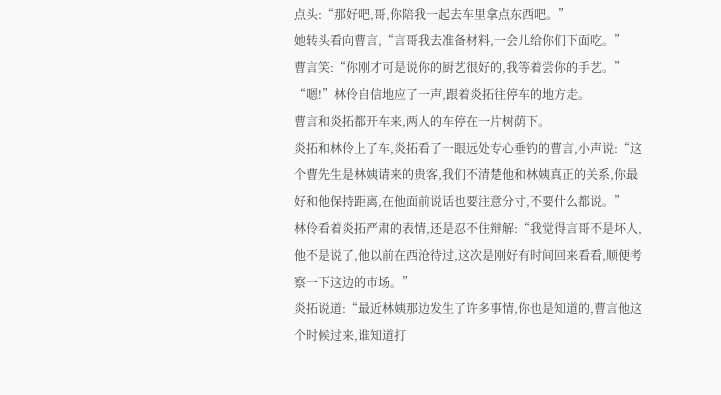点头:“那好吧,哥,你陪我一起去车里拿点东西吧。”
她转头看向曹言,“言哥我去准备材料,一会儿给你们下面吃。”
曹言笑:“你刚才可是说你的厨艺很好的,我等着尝你的手艺。”
“嗯!”林伶自信地应了一声,跟着炎拓往停车的地方走。
曹言和炎拓都开车来,两人的车停在一片树荫下。
炎拓和林伶上了车,炎拓看了一眼远处专心垂钓的曹言,小声说:“这个曹先生是林姨请来的贵客,我们不清楚他和林姨真正的关系,你最好和他保持距离,在他面前说话也要注意分寸,不要什么都说。”
林伶看着炎拓严肃的表情,还是忍不住辩解:“我觉得言哥不是坏人,他不是说了,他以前在西沧待过,这次是刚好有时间回来看看,顺便考察一下这边的市场。”
炎拓说道:“最近林姨那边发生了许多事情,你也是知道的,曹言他这个时候过来,谁知道打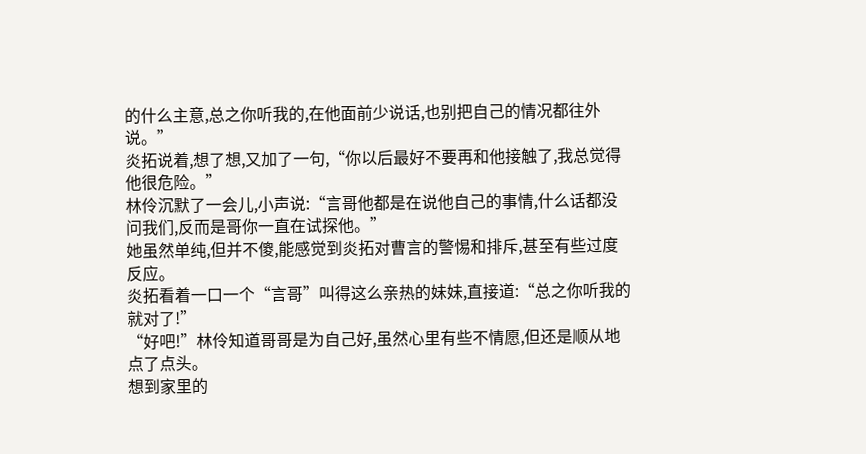的什么主意,总之你听我的,在他面前少说话,也别把自己的情况都往外说。”
炎拓说着,想了想,又加了一句,“你以后最好不要再和他接触了,我总觉得他很危险。”
林伶沉默了一会儿,小声说:“言哥他都是在说他自己的事情,什么话都没问我们,反而是哥你一直在试探他。”
她虽然单纯,但并不傻,能感觉到炎拓对曹言的警惕和排斥,甚至有些过度反应。
炎拓看着一口一个“言哥”叫得这么亲热的妹妹,直接道:“总之你听我的就对了!”
“好吧!”林伶知道哥哥是为自己好,虽然心里有些不情愿,但还是顺从地点了点头。
想到家里的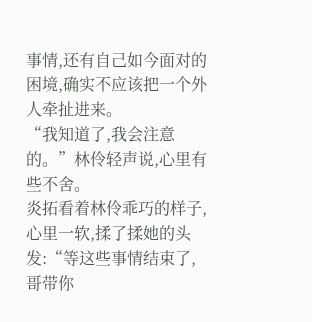事情,还有自己如今面对的困境,确实不应该把一个外人牵扯进来。
“我知道了,我会注意的。”林伶轻声说,心里有些不舍。
炎拓看着林伶乖巧的样子,心里一软,揉了揉她的头发:“等这些事情结束了,哥带你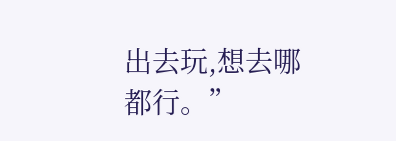出去玩,想去哪都行。”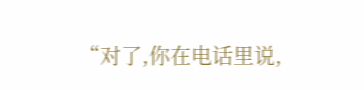“对了,你在电话里说,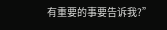有重要的事要告诉我?”